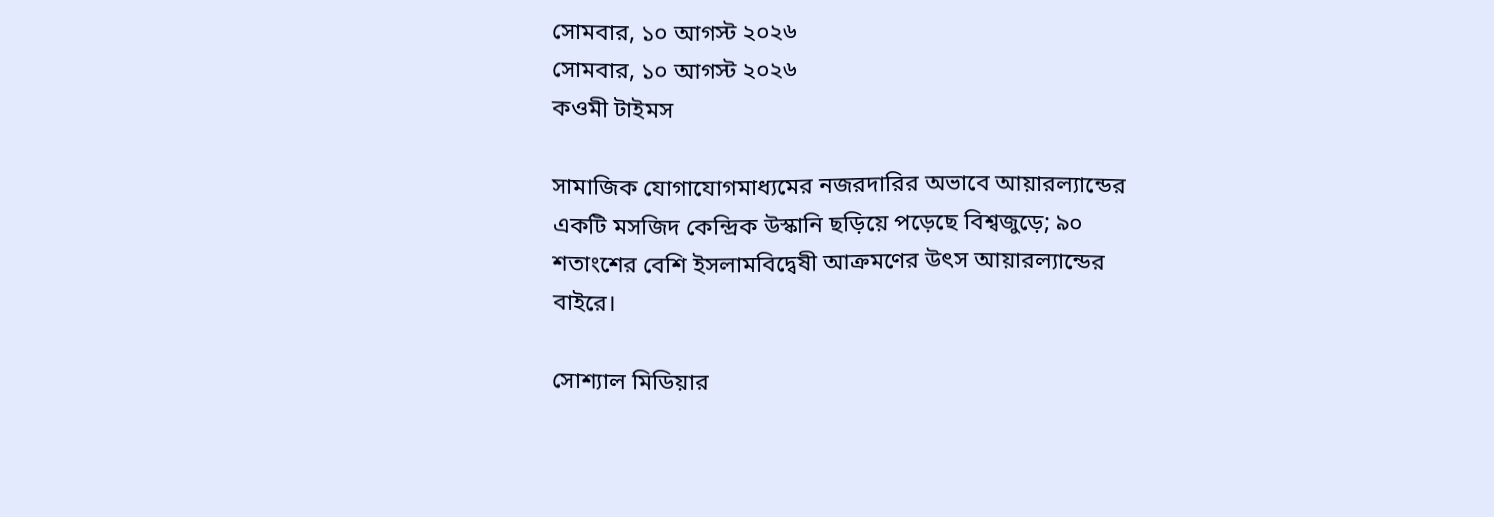সোমবার, ১০ আগস্ট ২০২৬
সোমবার, ১০ আগস্ট ২০২৬
কওমী টাইমস

সামাজিক যোগাযোগমাধ্যমের নজরদারির অভাবে আয়ারল্যান্ডের একটি মসজিদ কেন্দ্রিক উস্কানি ছড়িয়ে পড়েছে বিশ্বজুড়ে; ৯০ শতাংশের বেশি ইসলামবিদ্বেষী আক্রমণের উৎস আয়ারল্যান্ডের বাইরে।

সোশ্যাল মিডিয়ার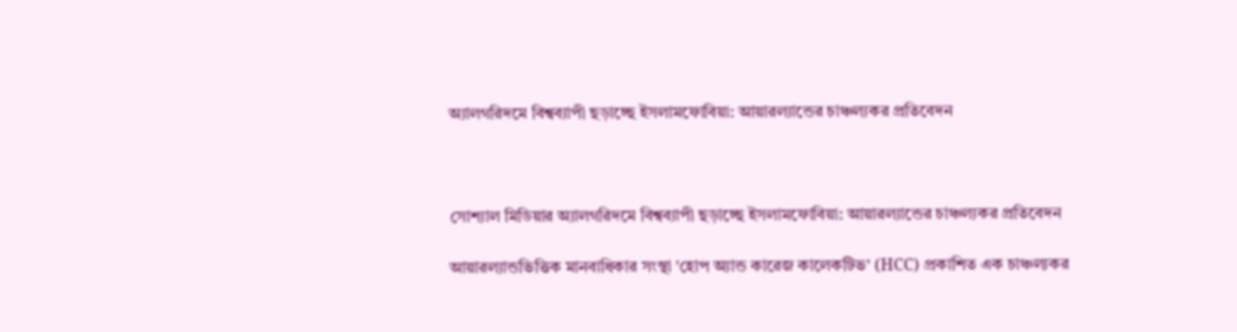অ্যালগরিদমে বিশ্বব্যাপী ছড়াচ্ছে ইসলামফোবিয়া: আয়ারল্যান্ডের চাঞ্চল্যকর প্রতিবেদন



সোশ্যাল মিডিয়ার অ্যালগরিদমে বিশ্বব্যাপী ছড়াচ্ছে ইসলামফোবিয়া: আয়ারল্যান্ডের চাঞ্চল্যকর প্রতিবেদন

আয়ারল্যান্ডভিত্তিক মানবাধিকার সংস্থা 'হোপ অ্যান্ড কারেজ কালেকটিভ' (HCC) প্রকাশিত এক চাঞ্চল্যকর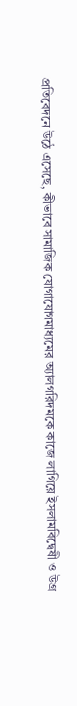প্রতিবেদনে উঠে এসেছে, কীভাবে সামাজিক যোগাযোগমাধ্যমের অ্যালগরিদমকে কাজে লাগিয়ে ইসলামবিদ্বেষী ও উগ্র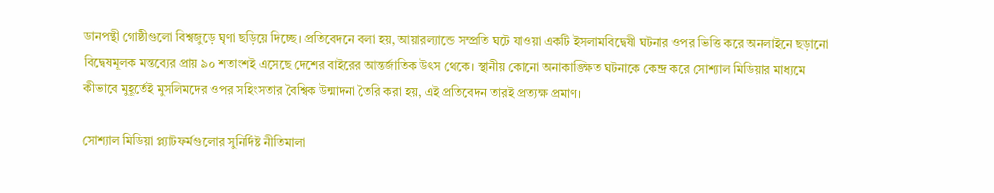ডানপন্থী গোষ্ঠীগুলো বিশ্বজুড়ে ঘৃণা ছড়িয়ে দিচ্ছে। প্রতিবেদনে বলা হয়, আয়ারল্যান্ডে সম্প্রতি ঘটে যাওয়া একটি ইসলামবিদ্বেষী ঘটনার ওপর ভিত্তি করে অনলাইনে ছড়ানো বিদ্বেষমূলক মন্তব্যের প্রায় ৯০ শতাংশই এসেছে দেশের বাইরের আন্তর্জাতিক উৎস থেকে। স্থানীয় কোনো অনাকাঙ্ক্ষিত ঘটনাকে কেন্দ্র করে সোশ্যাল মিডিয়ার মাধ্যমে কীভাবে মুহূর্তেই মুসলিমদের ওপর সহিংসতার বৈশ্বিক উন্মাদনা তৈরি করা হয়, এই প্রতিবেদন তারই প্রত্যক্ষ প্রমাণ।

সোশ্যাল মিডিয়া প্ল্যাটফর্মগুলোর সুনির্দিষ্ট নীতিমালা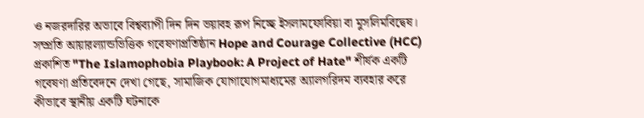ও নজরদারির অভাবে বিশ্বব্যাপী দিন দিন ভয়াবহ রূপ নিচ্ছে ইসলামফোবিয়া বা মুসলিমবিদ্বেষ। সম্প্রতি আয়ারল্যান্ডভিত্তিক গবেষণাপ্রতিষ্ঠান Hope and Courage Collective (HCC) প্রকাশিত "The Islamophobia Playbook: A Project of Hate" শীর্ষক একটি গবেষণা প্রতিবেদনে দেখা গেছে, সামাজিক যোগাযোগমাধ্যমের অ্যালগরিদম ব্যবহার করে কীভাবে স্থানীয় একটি ঘটনাকে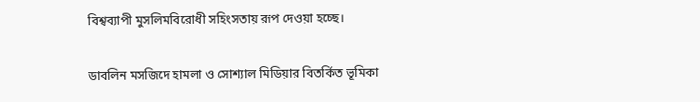বিশ্বব্যাপী মুসলিমবিরোধী সহিংসতায় রূপ দেওয়া হচ্ছে।

ডাবলিন মসজিদে হামলা ও সোশ্যাল মিডিয়ার বিতর্কিত ভূমিকা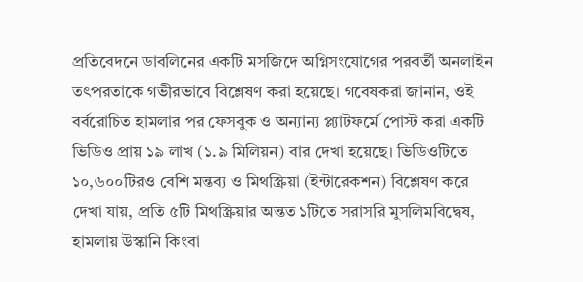প্রতিবেদনে ডাবলিনের একটি মসজিদে অগ্নিসংযোগের পরবর্তী অনলাইন তৎপরতাকে গভীরভাবে বিশ্লেষণ করা হয়েছে। গবেষকরা জানান, ওই বর্বরোচিত হামলার পর ফেসবুক ও অন্যান্য প্ল্যাটফর্মে পোস্ট করা একটি ভিডিও প্রায় ১৯ লাখ (১.৯ মিলিয়ন) বার দেখা হয়েছে। ভিডিওটিতে ১০,৬০০টিরও বেশি মন্তব্য ও মিথস্ক্রিয়া (ইন্টারেকশন) বিশ্লেষণ করে দেখা যায়, প্রতি ৫টি মিথস্ক্রিয়ার অন্তত ১টিতে সরাসরি মুসলিমবিদ্বেষ, হামলায় উস্কানি কিংবা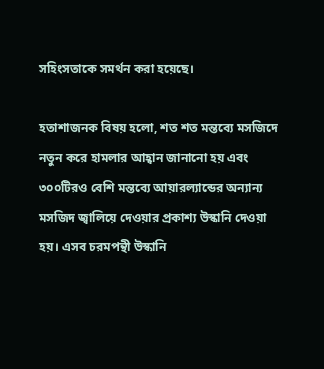সহিংসতাকে সমর্থন করা হয়েছে।

হতাশাজনক বিষয় হলো, শত শত মন্তব্যে মসজিদে নতুন করে হামলার আহ্বান জানানো হয় এবং ৩০০টিরও বেশি মন্তব্যে আয়ারল্যান্ডের অন্যান্য মসজিদ জ্বালিয়ে দেওয়ার প্রকাশ্য উস্কানি দেওয়া হয়। এসব চরমপন্থী উস্কানি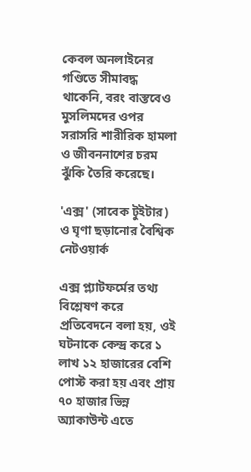কেবল অনলাইনের গণ্ডিতে সীমাবদ্ধ থাকেনি, বরং বাস্তবেও মুসলিমদের ওপর সরাসরি শারীরিক হামলা ও জীবননাশের চরম ঝুঁকি তৈরি করেছে।

'এক্স' (সাবেক টুইটার) ও ঘৃণা ছড়ানোর বৈশ্বিক নেটওয়ার্ক

এক্স প্ল্যাটফর্মের তথ্য বিশ্লেষণ করে প্রতিবেদনে বলা হয়, ওই ঘটনাকে কেন্দ্র করে ১ লাখ ১২ হাজারের বেশি পোস্ট করা হয় এবং প্রায় ৭০ হাজার ভিন্ন অ্যাকাউন্ট এতে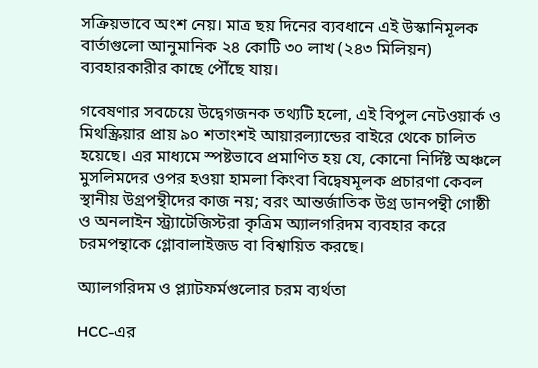সক্রিয়ভাবে অংশ নেয়। মাত্র ছয় দিনের ব্যবধানে এই উস্কানিমূলক বার্তাগুলো আনুমানিক ২৪ কোটি ৩০ লাখ (২৪৩ মিলিয়ন) ব্যবহারকারীর কাছে পৌঁছে যায়।

গবেষণার সবচেয়ে উদ্বেগজনক তথ্যটি হলো, এই বিপুল নেটওয়ার্ক ও মিথস্ক্রিয়ার প্রায় ৯০ শতাংশই আয়ারল্যান্ডের বাইরে থেকে চালিত হয়েছে। এর মাধ্যমে স্পষ্টভাবে প্রমাণিত হয় যে, কোনো নির্দিষ্ট অঞ্চলে মুসলিমদের ওপর হওয়া হামলা কিংবা বিদ্বেষমূলক প্রচারণা কেবল স্থানীয় উগ্রপন্থীদের কাজ নয়; বরং আন্তর্জাতিক উগ্র ডানপন্থী গোষ্ঠী ও অনলাইন স্ট্র্যাটেজিস্টরা কৃত্রিম অ্যালগরিদম ব্যবহার করে চরমপন্থাকে গ্লোবালাইজড বা বিশ্বায়িত করছে।

অ্যালগরিদম ও প্ল্যাটফর্মগুলোর চরম ব্যর্থতা

HCC-এর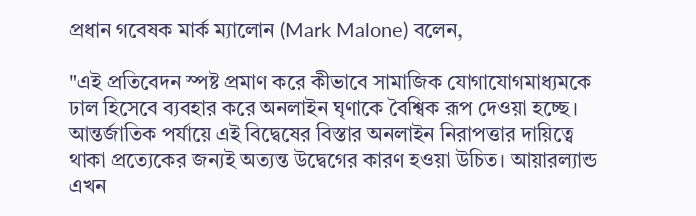প্রধান গবেষক মার্ক ম্যালোন (Mark Malone) বলেন,

"এই প্রতিবেদন স্পষ্ট প্রমাণ করে কীভাবে সামাজিক যোগাযোগমাধ্যমকে ঢাল হিসেবে ব্যবহার করে অনলাইন ঘৃণাকে বৈশ্বিক রূপ দেওয়া হচ্ছে। আন্তর্জাতিক পর্যায়ে এই বিদ্বেষের বিস্তার অনলাইন নিরাপত্তার দায়িত্বে থাকা প্রত্যেকের জন্যই অত্যন্ত উদ্বেগের কারণ হওয়া উচিত। আয়ারল্যান্ড এখন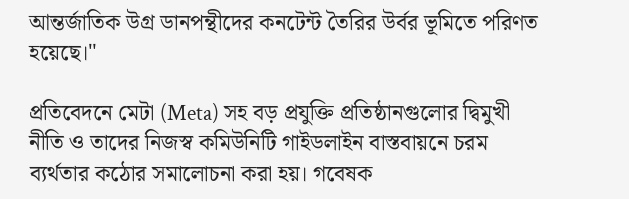আন্তর্জাতিক উগ্র ডানপন্থীদের কনটেন্ট তৈরির উর্বর ভূমিতে পরিণত হয়েছে।"

প্রতিবেদনে মেটা (Meta) সহ বড় প্রযুক্তি প্রতিষ্ঠানগুলোর দ্বিমুখী নীতি ও তাদের নিজস্ব কমিউনিটি গাইডলাইন বাস্তবায়নে চরম ব্যর্থতার কঠোর সমালোচনা করা হয়। গবেষক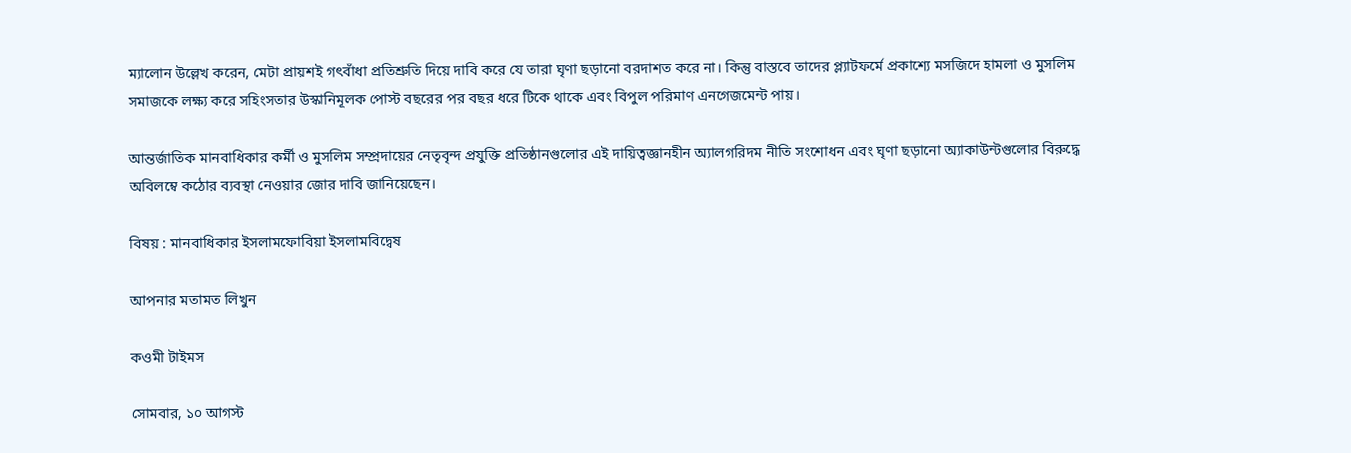ম্যালোন উল্লেখ করেন, মেটা প্রায়শই গৎবাঁধা প্রতিশ্রুতি দিয়ে দাবি করে যে তারা ঘৃণা ছড়ানো বরদাশত করে না। কিন্তু বাস্তবে তাদের প্ল্যাটফর্মে প্রকাশ্যে মসজিদে হামলা ও মুসলিম সমাজকে লক্ষ্য করে সহিংসতার উস্কানিমূলক পোস্ট বছরের পর বছর ধরে টিকে থাকে এবং বিপুল পরিমাণ এনগেজমেন্ট পায়।

আন্তর্জাতিক মানবাধিকার কর্মী ও মুসলিম সম্প্রদায়ের নেতৃবৃন্দ প্রযুক্তি প্রতিষ্ঠানগুলোর এই দায়িত্বজ্ঞানহীন অ্যালগরিদম নীতি সংশোধন এবং ঘৃণা ছড়ানো অ্যাকাউন্টগুলোর বিরুদ্ধে অবিলম্বে কঠোর ব্যবস্থা নেওয়ার জোর দাবি জানিয়েছেন।

বিষয় : মানবাধিকার ইসলামফোবিয়া ইসলামবিদ্বেষ

আপনার মতামত লিখুন

কওমী টাইমস

সোমবার, ১০ আগস্ট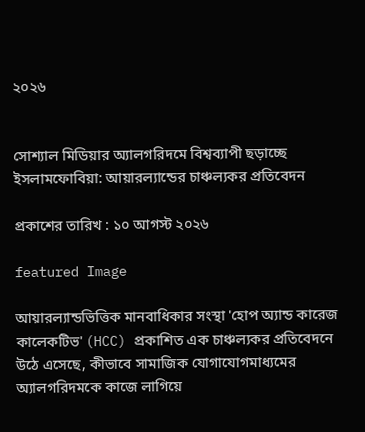২০২৬


সোশ্যাল মিডিয়ার অ্যালগরিদমে বিশ্বব্যাপী ছড়াচ্ছে ইসলামফোবিয়া: আয়ারল্যান্ডের চাঞ্চল্যকর প্রতিবেদন

প্রকাশের তারিখ : ১০ আগস্ট ২০২৬

featured Image

আয়ারল্যান্ডভিত্তিক মানবাধিকার সংস্থা 'হোপ অ্যান্ড কারেজ কালেকটিভ' (HCC) প্রকাশিত এক চাঞ্চল্যকর প্রতিবেদনে উঠে এসেছে, কীভাবে সামাজিক যোগাযোগমাধ্যমের অ্যালগরিদমকে কাজে লাগিয়ে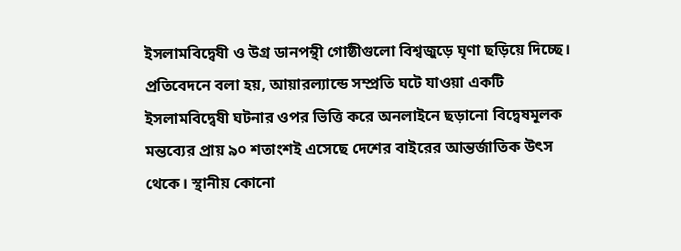ইসলামবিদ্বেষী ও উগ্র ডানপন্থী গোষ্ঠীগুলো বিশ্বজুড়ে ঘৃণা ছড়িয়ে দিচ্ছে। প্রতিবেদনে বলা হয়, আয়ারল্যান্ডে সম্প্রতি ঘটে যাওয়া একটি ইসলামবিদ্বেষী ঘটনার ওপর ভিত্তি করে অনলাইনে ছড়ানো বিদ্বেষমূলক মন্তব্যের প্রায় ৯০ শতাংশই এসেছে দেশের বাইরের আন্তর্জাতিক উৎস থেকে। স্থানীয় কোনো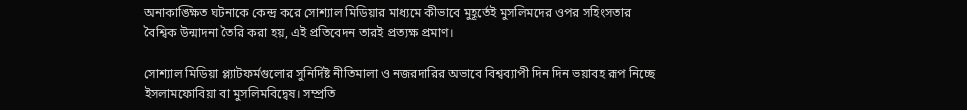অনাকাঙ্ক্ষিত ঘটনাকে কেন্দ্র করে সোশ্যাল মিডিয়ার মাধ্যমে কীভাবে মুহূর্তেই মুসলিমদের ওপর সহিংসতার বৈশ্বিক উন্মাদনা তৈরি করা হয়, এই প্রতিবেদন তারই প্রত্যক্ষ প্রমাণ।

সোশ্যাল মিডিয়া প্ল্যাটফর্মগুলোর সুনির্দিষ্ট নীতিমালা ও নজরদারির অভাবে বিশ্বব্যাপী দিন দিন ভয়াবহ রূপ নিচ্ছে ইসলামফোবিয়া বা মুসলিমবিদ্বেষ। সম্প্রতি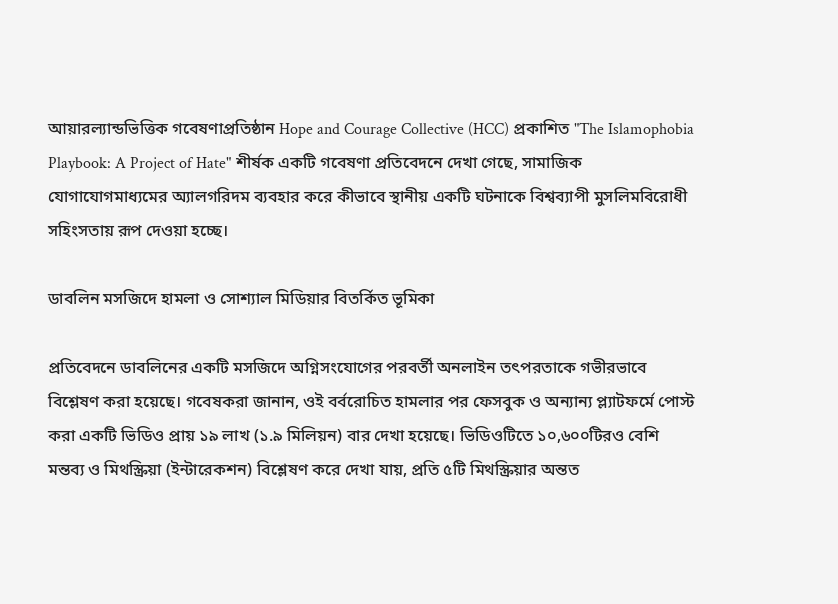আয়ারল্যান্ডভিত্তিক গবেষণাপ্রতিষ্ঠান Hope and Courage Collective (HCC) প্রকাশিত "The Islamophobia Playbook: A Project of Hate" শীর্ষক একটি গবেষণা প্রতিবেদনে দেখা গেছে, সামাজিক যোগাযোগমাধ্যমের অ্যালগরিদম ব্যবহার করে কীভাবে স্থানীয় একটি ঘটনাকে বিশ্বব্যাপী মুসলিমবিরোধী সহিংসতায় রূপ দেওয়া হচ্ছে।

ডাবলিন মসজিদে হামলা ও সোশ্যাল মিডিয়ার বিতর্কিত ভূমিকা

প্রতিবেদনে ডাবলিনের একটি মসজিদে অগ্নিসংযোগের পরবর্তী অনলাইন তৎপরতাকে গভীরভাবে বিশ্লেষণ করা হয়েছে। গবেষকরা জানান, ওই বর্বরোচিত হামলার পর ফেসবুক ও অন্যান্য প্ল্যাটফর্মে পোস্ট করা একটি ভিডিও প্রায় ১৯ লাখ (১.৯ মিলিয়ন) বার দেখা হয়েছে। ভিডিওটিতে ১০,৬০০টিরও বেশি মন্তব্য ও মিথস্ক্রিয়া (ইন্টারেকশন) বিশ্লেষণ করে দেখা যায়, প্রতি ৫টি মিথস্ক্রিয়ার অন্তত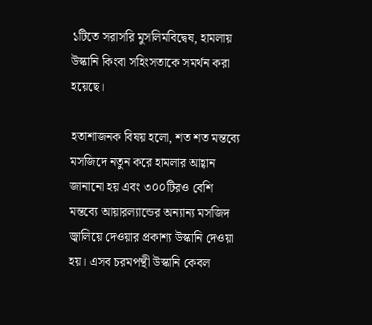১টিতে সরাসরি মুসলিমবিদ্বেষ, হামলায় উস্কানি কিংবা সহিংসতাকে সমর্থন করা হয়েছে।

হতাশাজনক বিষয় হলো, শত শত মন্তব্যে মসজিদে নতুন করে হামলার আহ্বান জানানো হয় এবং ৩০০টিরও বেশি মন্তব্যে আয়ারল্যান্ডের অন্যান্য মসজিদ জ্বালিয়ে দেওয়ার প্রকাশ্য উস্কানি দেওয়া হয়। এসব চরমপন্থী উস্কানি কেবল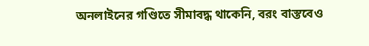অনলাইনের গণ্ডিতে সীমাবদ্ধ থাকেনি, বরং বাস্তবেও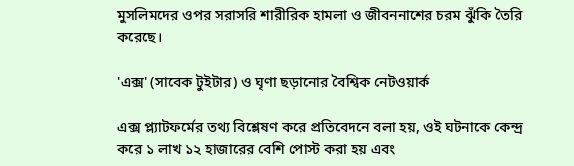মুসলিমদের ওপর সরাসরি শারীরিক হামলা ও জীবননাশের চরম ঝুঁকি তৈরি করেছে।

'এক্স' (সাবেক টুইটার) ও ঘৃণা ছড়ানোর বৈশ্বিক নেটওয়ার্ক

এক্স প্ল্যাটফর্মের তথ্য বিশ্লেষণ করে প্রতিবেদনে বলা হয়, ওই ঘটনাকে কেন্দ্র করে ১ লাখ ১২ হাজারের বেশি পোস্ট করা হয় এবং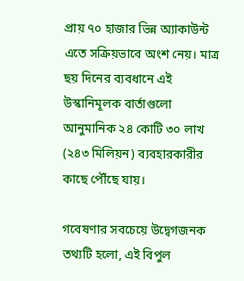প্রায় ৭০ হাজার ভিন্ন অ্যাকাউন্ট এতে সক্রিয়ভাবে অংশ নেয়। মাত্র ছয় দিনের ব্যবধানে এই উস্কানিমূলক বার্তাগুলো আনুমানিক ২৪ কোটি ৩০ লাখ (২৪৩ মিলিয়ন) ব্যবহারকারীর কাছে পৌঁছে যায়।

গবেষণার সবচেয়ে উদ্বেগজনক তথ্যটি হলো, এই বিপুল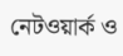নেটওয়ার্ক ও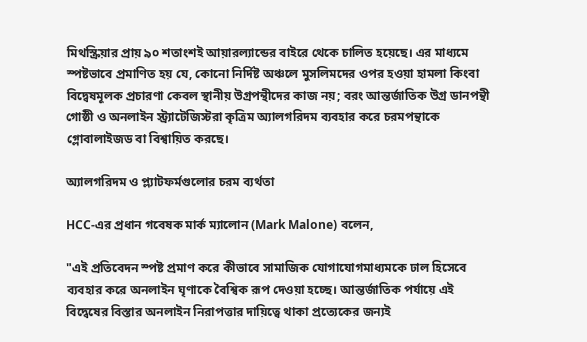মিথস্ক্রিয়ার প্রায় ৯০ শতাংশই আয়ারল্যান্ডের বাইরে থেকে চালিত হয়েছে। এর মাধ্যমে স্পষ্টভাবে প্রমাণিত হয় যে, কোনো নির্দিষ্ট অঞ্চলে মুসলিমদের ওপর হওয়া হামলা কিংবা বিদ্বেষমূলক প্রচারণা কেবল স্থানীয় উগ্রপন্থীদের কাজ নয়; বরং আন্তর্জাতিক উগ্র ডানপন্থী গোষ্ঠী ও অনলাইন স্ট্র্যাটেজিস্টরা কৃত্রিম অ্যালগরিদম ব্যবহার করে চরমপন্থাকে গ্লোবালাইজড বা বিশ্বায়িত করছে।

অ্যালগরিদম ও প্ল্যাটফর্মগুলোর চরম ব্যর্থতা

HCC-এর প্রধান গবেষক মার্ক ম্যালোন (Mark Malone) বলেন,

"এই প্রতিবেদন স্পষ্ট প্রমাণ করে কীভাবে সামাজিক যোগাযোগমাধ্যমকে ঢাল হিসেবে ব্যবহার করে অনলাইন ঘৃণাকে বৈশ্বিক রূপ দেওয়া হচ্ছে। আন্তর্জাতিক পর্যায়ে এই বিদ্বেষের বিস্তার অনলাইন নিরাপত্তার দায়িত্বে থাকা প্রত্যেকের জন্যই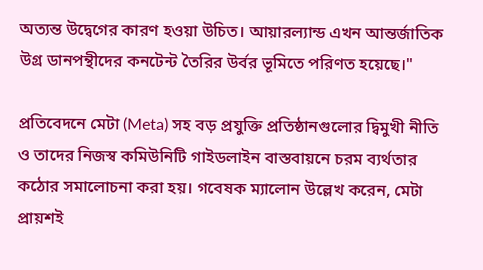অত্যন্ত উদ্বেগের কারণ হওয়া উচিত। আয়ারল্যান্ড এখন আন্তর্জাতিক উগ্র ডানপন্থীদের কনটেন্ট তৈরির উর্বর ভূমিতে পরিণত হয়েছে।"

প্রতিবেদনে মেটা (Meta) সহ বড় প্রযুক্তি প্রতিষ্ঠানগুলোর দ্বিমুখী নীতি ও তাদের নিজস্ব কমিউনিটি গাইডলাইন বাস্তবায়নে চরম ব্যর্থতার কঠোর সমালোচনা করা হয়। গবেষক ম্যালোন উল্লেখ করেন, মেটা প্রায়শই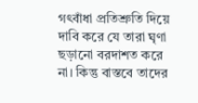গৎবাঁধা প্রতিশ্রুতি দিয়ে দাবি করে যে তারা ঘৃণা ছড়ানো বরদাশত করে না। কিন্তু বাস্তবে তাদের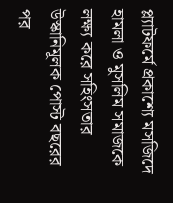প্ল্যাটফর্মে প্রকাশ্যে মসজিদে হামলা ও মুসলিম সমাজকে লক্ষ্য করে সহিংসতার উস্কানিমূলক পোস্ট বছরের পর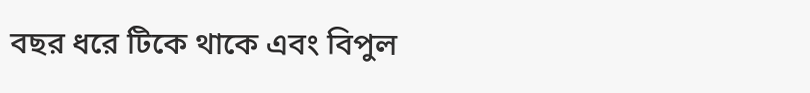বছর ধরে টিকে থাকে এবং বিপুল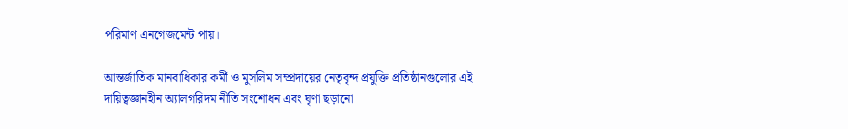পরিমাণ এনগেজমেন্ট পায়।

আন্তর্জাতিক মানবাধিকার কর্মী ও মুসলিম সম্প্রদায়ের নেতৃবৃন্দ প্রযুক্তি প্রতিষ্ঠানগুলোর এই দায়িত্বজ্ঞানহীন অ্যালগরিদম নীতি সংশোধন এবং ঘৃণা ছড়ানো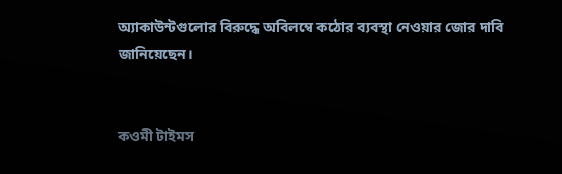অ্যাকাউন্টগুলোর বিরুদ্ধে অবিলম্বে কঠোর ব্যবস্থা নেওয়ার জোর দাবি জানিয়েছেন।


কওমী টাইমস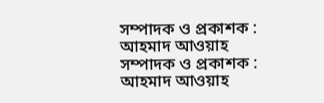সম্পাদক ও প্রকাশক : আহমাদ আওয়াহ
সম্পাদক ও প্রকাশক : আহমাদ আওয়াহ